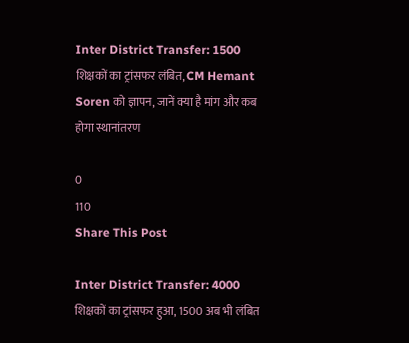Inter District Transfer: 1500 शिक्षकों का ट्रांसफर लंबित, CM Hemant Soren को ज्ञापन, जानें क्या है मांग और कब होगा स्थानांतरण

0
110
Share This Post

Inter District Transfer: 4000 शिक्षकों का ट्रांसफर हुआ, 1500 अब भी लंबित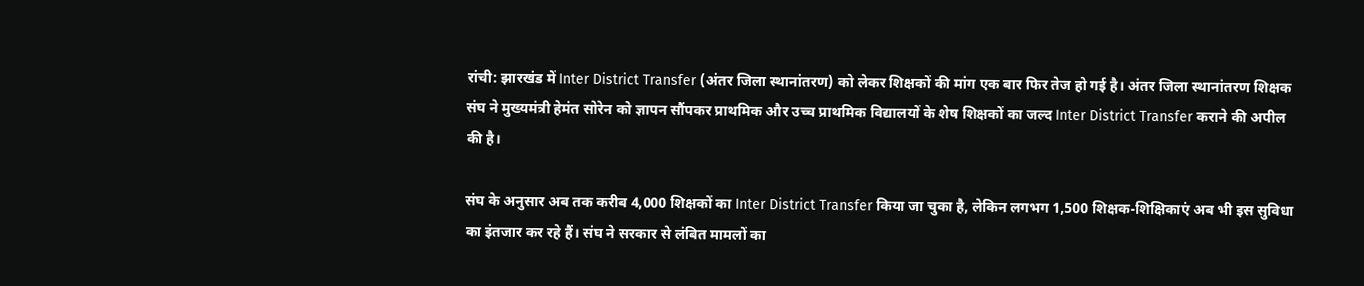रांची: झारखंड में Inter District Transfer (अंतर जिला स्थानांतरण) को लेकर शिक्षकों की मांग एक बार फिर तेज हो गई है। अंतर जिला स्थानांतरण शिक्षक संघ ने मुख्यमंत्री हेमंत सोरेन को ज्ञापन सौंपकर प्राथमिक और उच्च प्राथमिक विद्यालयों के शेष शिक्षकों का जल्द Inter District Transfer कराने की अपील की है।

संघ के अनुसार अब तक करीब 4,000 शिक्षकों का Inter District Transfer किया जा चुका है, लेकिन लगभग 1,500 शिक्षक-शिक्षिकाएं अब भी इस सुविधा का इंतजार कर रहे हैं। संघ ने सरकार से लंबित मामलों का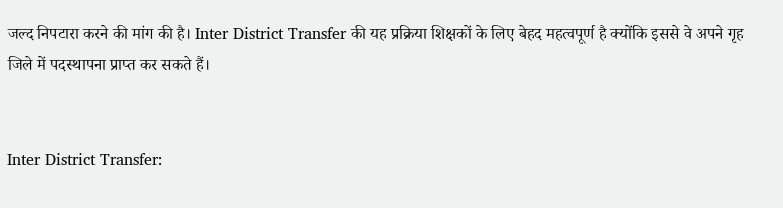जल्द निपटारा करने की मांग की है। Inter District Transfer की यह प्रक्रिया शिक्षकों के लिए बेहद महत्वपूर्ण है क्योंकि इससे वे अपने गृह जिले में पदस्थापना प्राप्त कर सकते हैं।


Inter District Transfer: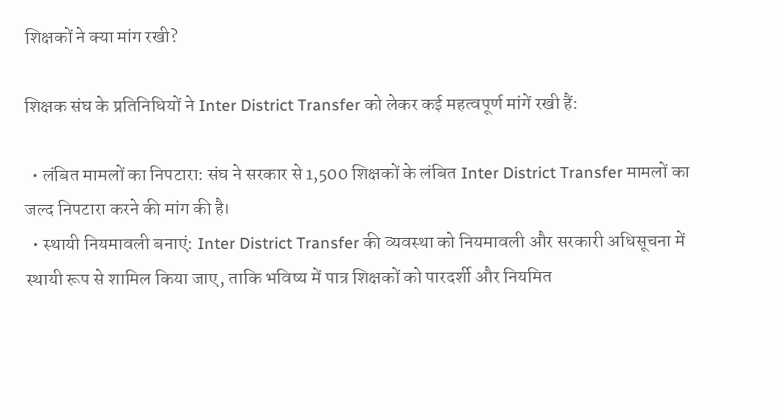शिक्षकों ने क्या मांग रखी?

शिक्षक संघ के प्रतिनिधियों ने Inter District Transfer को लेकर कई महत्वपूर्ण मांगें रखी हैं:

  • लंबित मामलों का निपटारा: संघ ने सरकार से 1,500 शिक्षकों के लंबित Inter District Transfer मामलों का जल्द निपटारा करने की मांग की है।
  • स्थायी नियमावली बनाएं: Inter District Transfer की व्यवस्था को नियमावली और सरकारी अधिसूचना में स्थायी रूप से शामिल किया जाए, ताकि भविष्य में पात्र शिक्षकों को पारदर्शी और नियमित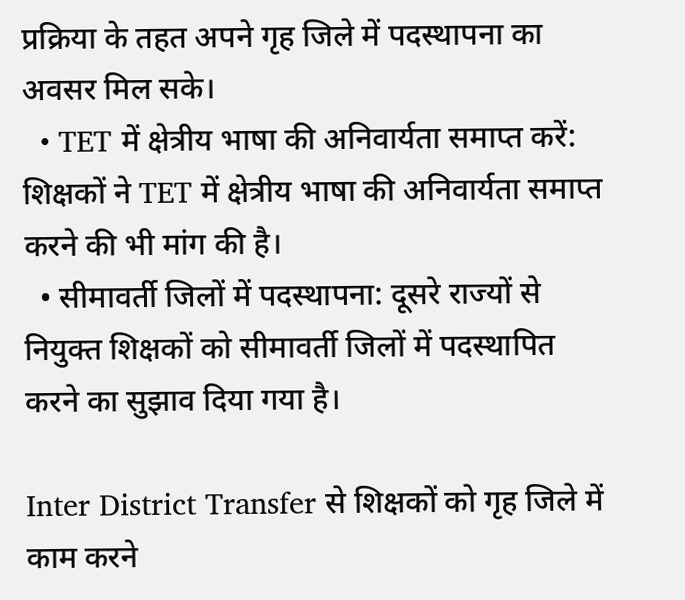प्रक्रिया के तहत अपने गृह जिले में पदस्थापना का अवसर मिल सके।
  • TET में क्षेत्रीय भाषा की अनिवार्यता समाप्त करें: शिक्षकों ने TET में क्षेत्रीय भाषा की अनिवार्यता समाप्त करने की भी मांग की है।
  • सीमावर्ती जिलों में पदस्थापना: दूसरे राज्यों से नियुक्त शिक्षकों को सीमावर्ती जिलों में पदस्थापित करने का सुझाव दिया गया है।

Inter District Transfer से शिक्षकों को गृह जिले में काम करने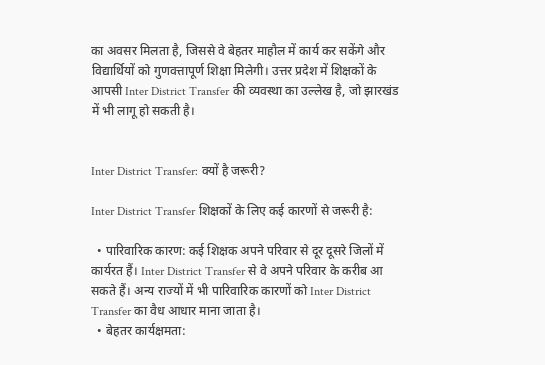का अवसर मिलता है, जिससे वे बेहतर माहौल में कार्य कर सकेंगे और विद्यार्थियों को गुणवत्तापूर्ण शिक्षा मिलेगी। उत्तर प्रदेश में शिक्षकों के आपसी Inter District Transfer की व्यवस्था का उल्लेख है, जो झारखंड में भी लागू हो सकती है।


Inter District Transfer: क्यों है जरूरी?

Inter District Transfer शिक्षकों के लिए कई कारणों से जरूरी है:

  • पारिवारिक कारण: कई शिक्षक अपने परिवार से दूर दूसरे जिलों में कार्यरत हैं। Inter District Transfer से वे अपने परिवार के करीब आ सकते हैं। अन्य राज्यों में भी पारिवारिक कारणों को Inter District Transfer का वैध आधार माना जाता है।
  • बेहतर कार्यक्षमता: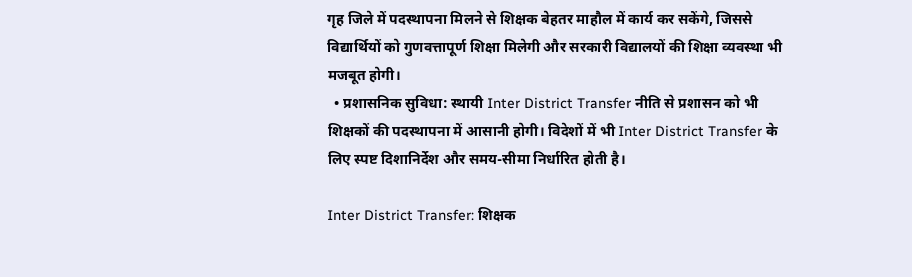गृह जिले में पदस्थापना मिलने से शिक्षक बेहतर माहौल में कार्य कर सकेंगे, जिससे विद्यार्थियों को गुणवत्तापूर्ण शिक्षा मिलेगी और सरकारी विद्यालयों की शिक्षा व्यवस्था भी मजबूत होगी।
  • प्रशासनिक सुविधा: स्थायी Inter District Transfer नीति से प्रशासन को भी शिक्षकों की पदस्थापना में आसानी होगी। विदेशों में भी Inter District Transfer के लिए स्पष्ट दिशानिर्देश और समय-सीमा निर्धारित होती है।

Inter District Transfer: शिक्षक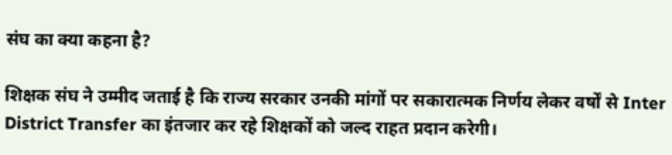संघ का क्या कहना है?

शिक्षक संघ ने उम्मीद जताई है कि राज्य सरकार उनकी मांगों पर सकारात्मक निर्णय लेकर वर्षों से Inter District Transfer का इंतजार कर रहे शिक्षकों को जल्द राहत प्रदान करेगी।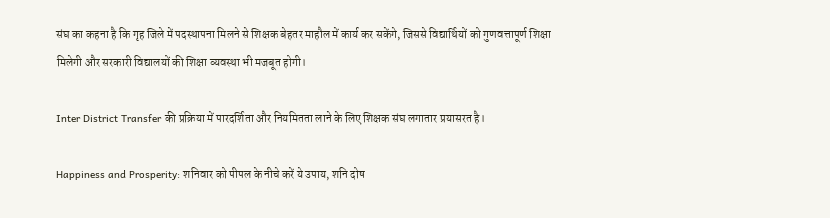संघ का कहना है कि गृह जिले में पदस्थापना मिलने से शिक्षक बेहतर माहौल में कार्य कर सकेंगे, जिससे विद्यार्थियों को गुणवत्तापूर्ण शिक्षा मिलेगी और सरकारी विद्यालयों की शिक्षा व्यवस्था भी मजबूत होगी।

Inter District Transfer की प्रक्रिया में पारदर्शिता और नियमितता लाने के लिए शिक्षक संघ लगातार प्रयासरत है।

Happiness and Prosperity: शनिवार को पीपल के नीचे करें ये उपाय, शनि दोष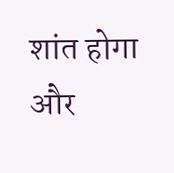शांत होगा और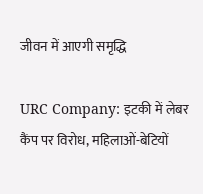जीवन में आएगी समृद्धि

URC Company: इटकी में लेबर कैंप पर विरोध, महिलाओं-बेटियों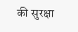की सुरक्षा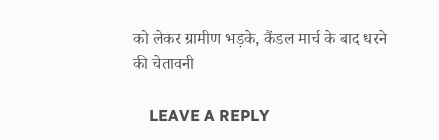को लेकर ग्रामीण भड़के, कैंडल मार्च के बाद धरने की चेतावनी

    LEAVE A REPLY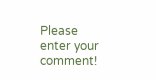Please enter your comment!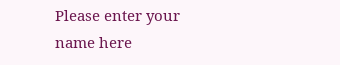Please enter your name here